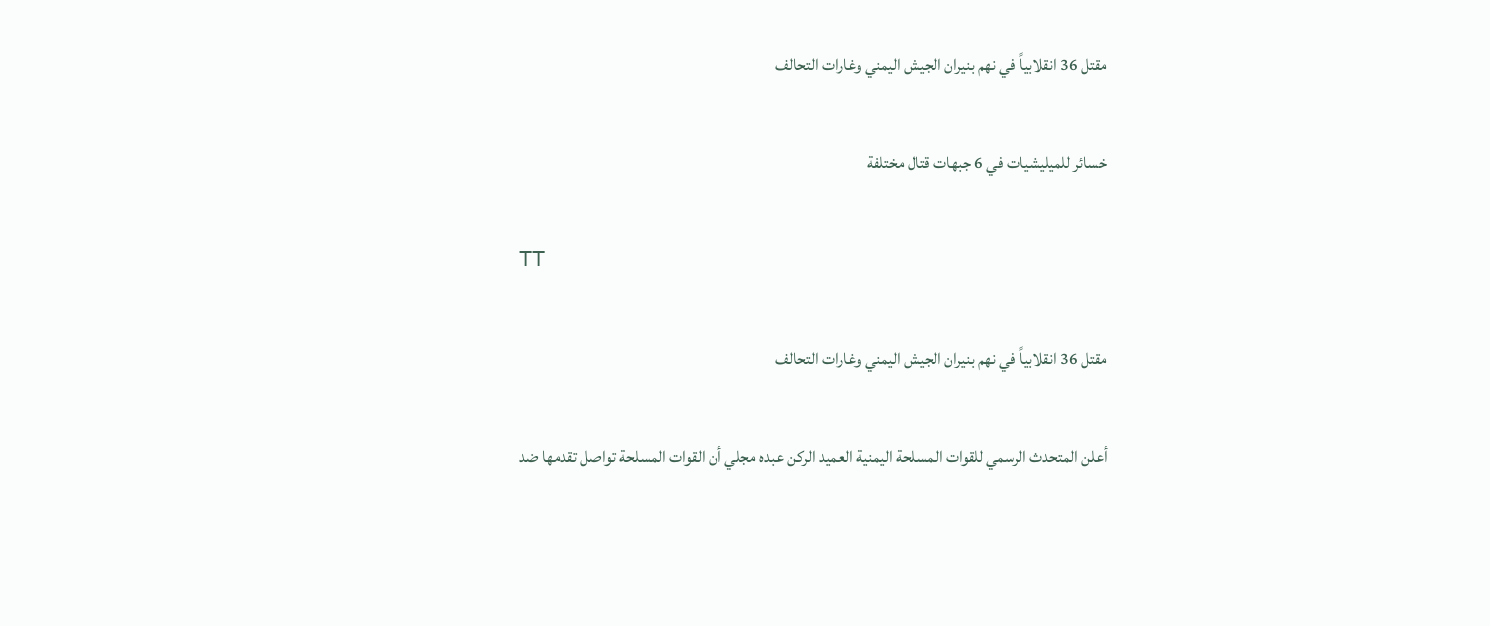مقتل 36 انقلابياً في نهم بنيران الجيش اليمني وغارات التحالف

خسائر للميليشيات في 6 جبهات قتال مختلفة

TT

مقتل 36 انقلابياً في نهم بنيران الجيش اليمني وغارات التحالف

أعلن المتحدث الرسمي للقوات المسلحة اليمنية العميد الركن عبده مجلي أن القوات المسلحة تواصل تقدمها ضد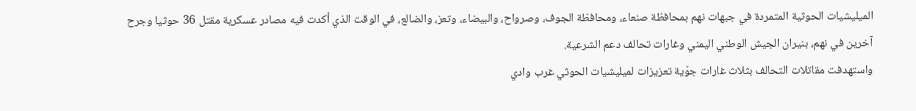الميليشيات الحوثية المتمردة في جبهات نهم بمحافظة صنعاء، ومحافظة الجوف، وصرواح، والبيضاء، وتعز، والضالع، في الوقت الذي أكدت فيه مصادر عسكرية مقتل 36 حوثيا وجرح آخرين في نهم، بنيران الجيش الوطني اليمني وغارات تحالف دعم الشرعية.
واستهدفت مقاتلات التحالف بثلاث غارات جوّية تعزيزات لميليشيات الحوثي غرب وادي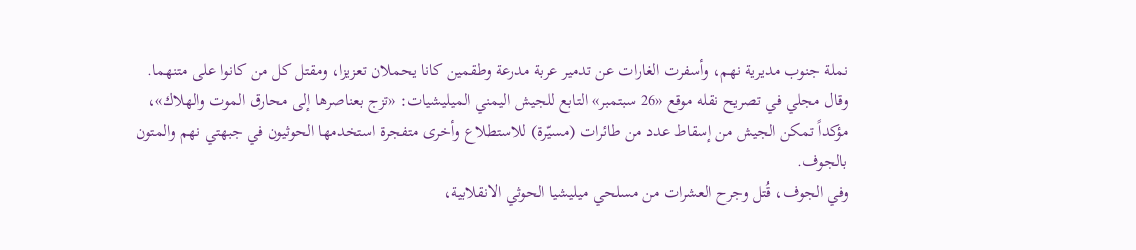نملة جنوب مديرية نهم، وأسفرت الغارات عن تدمير عربة مدرعة وطقمين كانا يحملان تعزيزا، ومقتل كل من كانوا على متنهما.
وقال مجلي في تصريح نقله موقع «26 سبتمبر» التابع للجيش اليمني الميليشيات: «تزج بعناصرها إلى محارق الموت والهلاك»، مؤكداً تمكن الجيش من إسقاط عدد من طائرات (مسيّرة) للاستطلاع وأخرى متفجرة استخدمها الحوثيون في جبهتي نهم والمتون بالجوف.
وفي الجوف، قُتل وجرح العشرات من مسلحي ميليشيا الحوثي الانقلابية،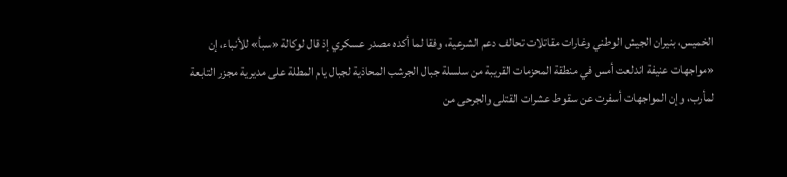الخميس، بنيران الجيش الوطني وغارات مقاتلات تحالف دعم الشرعية، وفقا لما أكده مصدر عسكري إذ قال لوكالة «سبأ» للأنباء، إن «مواجهات عنيفة اندلعت أمس في منطقة المحزمات القريبة من سلسلة جبال الجرشب المحاذية لجبال يام المطلة على مديرية مجزر التابعة لمأرب، وإن المواجهات أسفرت عن سقوط عشرات القتلى والجرحى من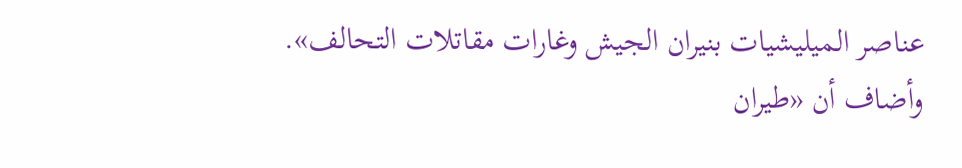عناصر الميليشيات بنيران الجيش وغارات مقاتلات التحالف».
وأضاف أن «طيران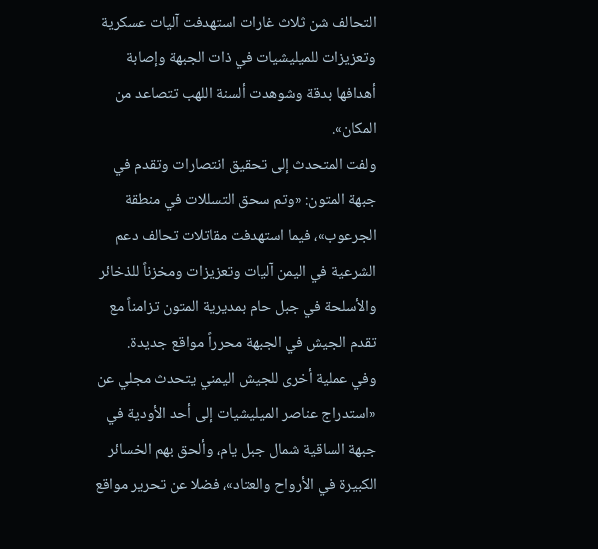التحالف شن ثلاث غارات استهدفت آليات عسكرية وتعزيزات للميليشيات في ذات الجبهة وإصابة أهدافها بدقة وشوهدت ألسنة اللهب تتصاعد من المكان».
ولفت المتحدث إلى تحقيق انتصارات وتقدم في جبهة المتون: «وتم سحق التسللات في منطقة الجرعوب»، فيما استهدفت مقاتلات تحالف دعم الشرعية في اليمن آليات وتعزيزات ومخزناً للذخائر والأسلحة في جبل حام بمديرية المتون تزامناً مع تقدم الجيش في الجبهة محرراً مواقع جديدة.
وفي عملية أخرى للجيش اليمني يتحدث مجلي عن «استدراج عناصر الميليشيات إلى أحد الأودية في جبهة الساقية شمال جبل يام، وألحق بهم الخسائر الكبيرة في الأرواح والعتاد»، فضلا عن تحرير مواقع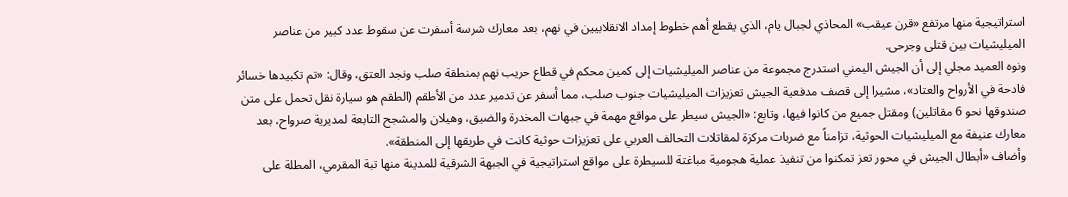استراتيجية منها مرتفع «قرن عيقب» المحاذي لجبال يام، الذي يقطع أهم خطوط إمداد الانقلابيين في نهم، بعد معارك شرسة أسفرت عن سقوط عدد كبير من عناصر الميليشيات بين قتلى وجرحى.
ونوه العميد مجلي إلى أن الجيش اليمني استدرج مجموعة من عناصر الميليشيات إلى كمين محكم في قطاع حريب نهم بمنطقة صلب ونجد العتق، وقال: «تم تكبيدها خسائر فادحة في الأرواح والعتاد»، مشيرا إلى قصف مدفعية الجيش تعزيزات الميليشيات جنوب صلب، مما أسفر عن تدمير عدد من الأطقم (الطقم هو سيارة نقل تحمل على متن صندوقها نحو 6 مقاتلين) ومقتل جميع من كانوا فيها، وتابع: «الجيش سيطر على مواقع مهمة في جبهات المخدرة والضيق، وهيلان والمشجح التابعة لمديرية صرواح، بعد معارك عنيفة مع الميليشيات الحوثية، تزامناً مع ضربات مركزة لمقاتلات التحالف العربي على تعزيزات حوثية كانت في طريقها إلى المنطقة».
وأضاف «أبطال الجيش في محور تعز تمكنوا من تنفيذ عملية هجومية مباغتة للسيطرة على مواقع استراتيجية في الجبهة الشرقية للمدينة منها تبة المقرمي، المطلة على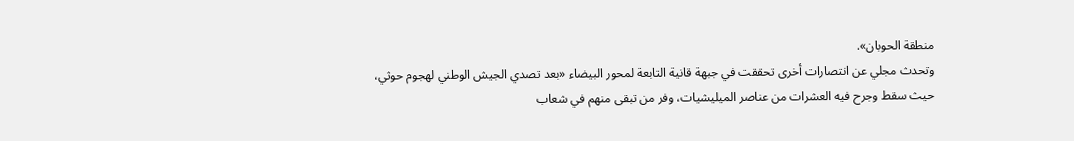منطقة الحوبان».
وتحدث مجلي عن انتصارات أخرى تحققت في جبهة قانية التابعة لمحور البيضاء «بعد تصدي الجيش الوطني لهجوم حوثي، حيث سقط وجرح فيه العشرات من عناصر الميليشيات، وفر من تبقى منهم في شعاب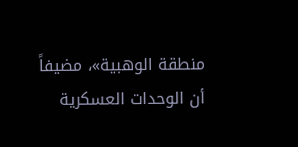منطقة الوهبية»، مضيفاً أن الوحدات العسكرية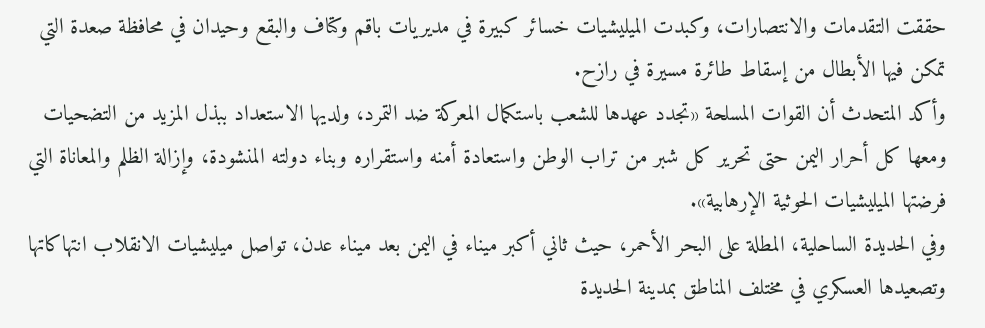حققت التقدمات والانتصارات، وكبدت الميليشيات خسائر كبيرة في مديريات باقم وكتاف والبقع وحيدان في محافظة صعدة التي تمكن فيها الأبطال من إسقاط طائرة مسيرة في رازح.
وأكد المتحدث أن القوات المسلحة «تجدد عهدها للشعب باستكمال المعركة ضد التمرد، ولديها الاستعداد ببذل المزيد من التضحيات ومعها كل أحرار اليمن حتى تحرير كل شبر من تراب الوطن واستعادة أمنه واستقراره وبناء دولته المنشودة، وإزالة الظلم والمعاناة التي فرضتها الميليشيات الحوثية الإرهابية».
وفي الحديدة الساحلية، المطلة على البحر الأحمر، حيث ثاني أكبر ميناء في اليمن بعد ميناء عدن، تواصل ميليشيات الانقلاب انتهاكاتها وتصعيدها العسكري في مختلف المناطق بمدينة الحديدة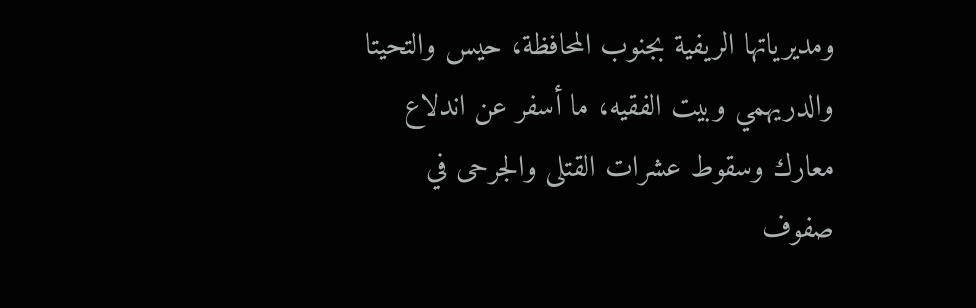ومديرياتها الريفية بجنوب المحافظة، حيس والتحيتا والدريهمي وبيت الفقيه، ما أسفر عن اندلاع معارك وسقوط عشرات القتلى والجرحى في صفوف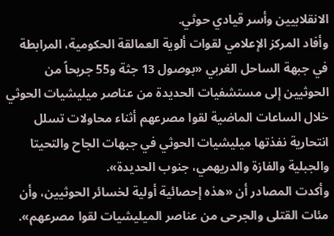الانقلابيين وأسر قيادي حوثي.
وأفاد المركز الإعلامي لقوات ألوية العمالقة الحكومية، المرابطة في جبهة الساحل الغربي «بوصول 13 جثة و55 جريحاً من الحوثيين إلى مستشفيات الحديدة من عناصر ميليشيات الحوثي خلال الساعات الماضية لقوا مصرعهم أثناء محاولات تسلل انتحارية نفذتها ميليشيات الحوثي في جبهات الجاح والتحيتا والجبلية والفازة والدريهمي، جنوب الحديدة».
وأكدت المصادر أن «هذه إحصائية أولية لخسائر الحوثيين، وأن مئات القتلى والجرحى من عناصر الميليشيات لقوا مصرعهم».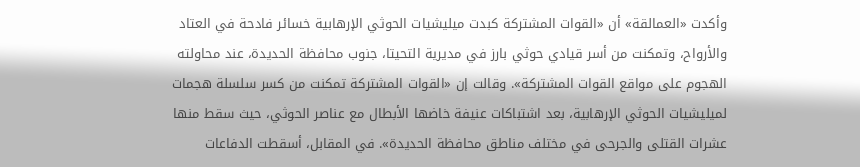وأكدت «العمالقة» أن «القوات المشتركة كبدت ميليشيات الحوثي الإرهابية خسائر فادحة في العتاد والأرواح، وتمكنت من أسر قيادي حوثي بارز في مديرية التحيتا، جنوب محافظة الحديدة، عند محاولته الهجوم على مواقع القوات المشتركة». وقالت إن «القوات المشتركة تمكنت من كسر سلسلة هجمات لميليشيات الحوثي الإرهابية، بعد اشتباكات عنيفة خاضها الأبطال مع عناصر الحوثي، حيث سقط منها عشرات القتلى والجرحى في مختلف مناطق محافظة الحديدة». في المقابل، أسقطت الدفاعات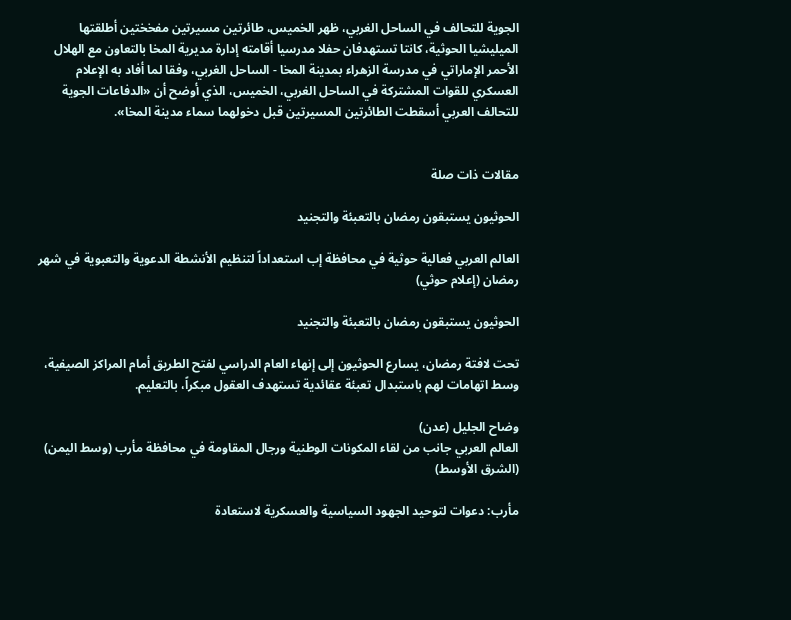الجوية للتحالف في الساحل الغربي، ظهر الخميس، طائرتين مسيرتين مفخختين أطلقتها الميليشيا الحوثية، كانتا تستهدفان حفلا مدرسيا أقامته إدارة مديرية المخا بالتعاون مع الهلال الأحمر الإماراتي في مدرسة الزهراء بمدينة المخا - الساحل الغربي، وفقا لما أفاد به الإعلام العسكري للقوات المشتركة في الساحل الغربي، الخميس، الذي أوضح أن «الدفاعات الجوية للتحالف العربي أسقطت الطائرتين المسيرتين قبل دخولهما سماء مدينة المخا».


مقالات ذات صلة

الحوثيون يستبقون رمضان بالتعبئة والتجنيد

العالم العربي فعالية حوثية في محافظة إب استعداداً لتنظيم الأنشطة الدعوية والتعبوية في شهر رمضان (إعلام حوثي)

الحوثيون يستبقون رمضان بالتعبئة والتجنيد

تحت لافتة رمضان، يسارع الحوثيون إلى إنهاء العام الدراسي لفتح الطريق أمام المراكز الصيفية، وسط اتهامات لهم باستبدال تعبئة عقائدية تستهدف العقول مبكراً، بالتعليم.

وضاح الجليل (عدن)
العالم العربي جانب من لقاء المكونات الوطنية ورجال المقاومة في محافظة مأرب (وسط اليمن) (الشرق الأوسط)

مأرب: دعوات لتوحيد الجهود السياسية والعسكرية لاستعادة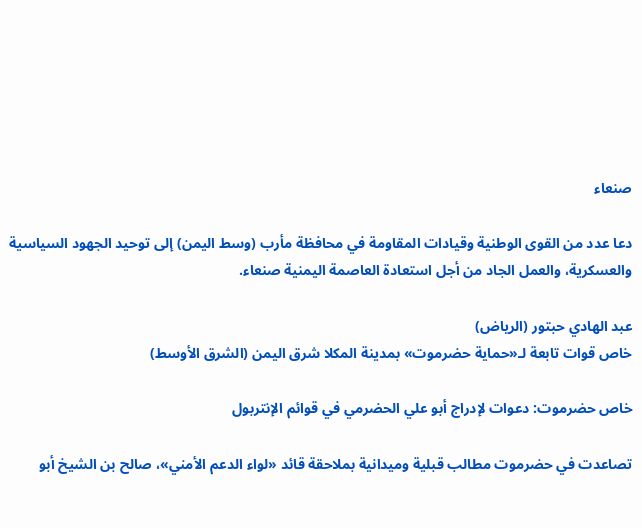صنعاء

دعا عدد من القوى الوطنية وقيادات المقاومة في محافظة مأرب (وسط اليمن) إلى توحيد الجهود السياسية والعسكرية، والعمل الجاد من أجل استعادة العاصمة اليمنية صنعاء.

عبد الهادي حبتور (الرياض)
خاص قوات تابعة لـ«حماية حضرموت» بمدينة المكلا شرق اليمن (الشرق الأوسط)

خاص حضرموت: دعوات لإدراج أبو علي الحضرمي في قوائم الإنتربول

تصاعدت في حضرموت مطالب قبلية وميدانية بملاحقة قائد «لواء الدعم الأمني»، صالح بن الشيخ أبو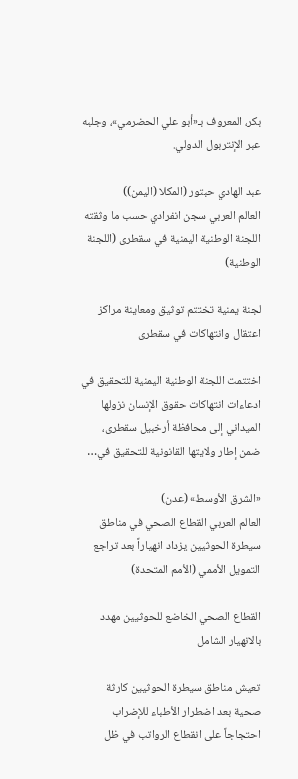بكر، المعروف بـ«أبو علي الحضرمي»، وجلبه عبر الإنتربول الدولي.

عبد الهادي حبتور (المكلا (اليمن))
العالم العربي سجن انفرادي حسب ما وثقته اللجنة الوطنية اليمنية في سقطرى (اللجنة الوطنية)

لجنة يمنية تختتم توثيق ومعاينة مراكز اعتقال وانتهاكات في سقطرى

اختتمت اللجنة الوطنية اليمنية للتحقيق في ادعاءات انتهاكات حقوق الإنسان نزولها الميداني إلى محافظة أرخبيل سقطرى، ضمن إطار ولايتها القانونية للتحقيق في…

«الشرق الأوسط» (عدن)
العالم العربي القطاع الصحي في مناطق سيطرة الحوثيين يزداد انهياراً بعد تراجع التمويل الأممي (الأمم المتحدة)

القطاع الصحي الخاضع للحوثيين مهدد بالانهيار الشامل

تعيش مناطق سيطرة الحوثيين كارثة صحية بعد اضطرار الأطباء للإضراب احتجاجاً على انقطاع الرواتب في ظل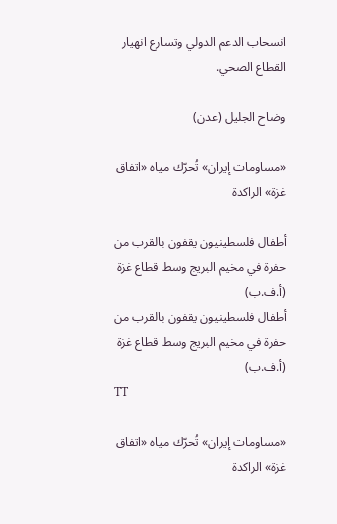انسحاب الدعم الدولي وتسارع انهيار القطاع الصحي.

وضاح الجليل (عدن)

«مساومات إيران» تُحرّك مياه «اتفاق غزة» الراكدة

أطفال فلسطينيون يقفون بالقرب من حفرة في مخيم البريج وسط قطاع غزة (أ.ف.ب)
أطفال فلسطينيون يقفون بالقرب من حفرة في مخيم البريج وسط قطاع غزة (أ.ف.ب)
TT

«مساومات إيران» تُحرّك مياه «اتفاق غزة» الراكدة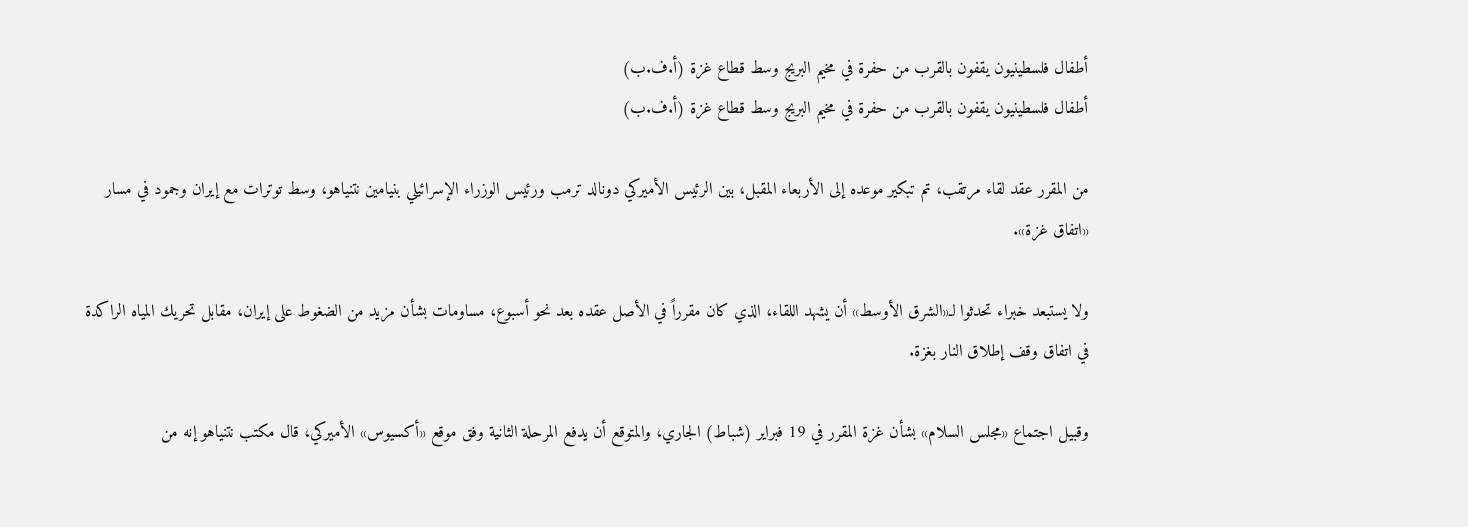أطفال فلسطينيون يقفون بالقرب من حفرة في مخيم البريج وسط قطاع غزة (أ.ف.ب)
أطفال فلسطينيون يقفون بالقرب من حفرة في مخيم البريج وسط قطاع غزة (أ.ف.ب)

من المقرر عقد لقاء مرتقب، تم تبكير موعده إلى الأربعاء المقبل، بين الرئيس الأميركي دونالد ترمب ورئيس الوزراء الإسرائيلي بنيامين نتنياهو، وسط توترات مع إيران وجمود في مسار «اتفاق غزة».

ولا يستبعد خبراء تحدثوا لـ«الشرق الأوسط» أن يشهد اللقاء، الذي كان مقرراً في الأصل عقده بعد نحو أسبوع، مساومات بشأن مزيد من الضغوط على إيران، مقابل تحريك المياه الراكدة في اتفاق وقف إطلاق النار بغزة.

وقبيل اجتماع «مجلس السلام» بشأن غزة المقرر في 19 فبراير (شباط) الجاري، والمتوقع أن يدفع المرحلة الثانية وفق موقع «أكسيوس» الأميركي، قال مكتب نتنياهو إنه من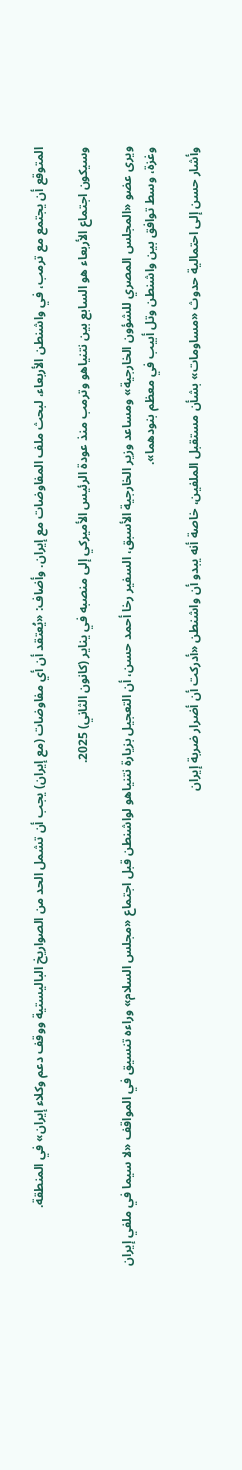المتوقع أن يجتمع مع ترمب، في واشنطن الأربعاء، لبحث ملف المفاوضات مع إيران. وأضاف: «يُعتقد أن أي مفاوضات (مع إيران) يجب أن تشمل الحد من الصواريخ الباليستية ووقف دعم وكلاء إيران» في المنطقة.

وسيكون اجتماع الأربعاء هو السابع بين نتنياهو وترمب منذ ‌عودة الرئيس الأميركي إلى منصبه في يناير (كانون الثاني) 2025.

ويرى عضو «المجلس المصري للشؤون الخارجية» ومساعد وزير الخارجية الأسبق، السفير رخا أحمد حسن، أن التعجيل بزيارة نتنياهو لواشنطن قبل اجتماع «مجلس السلام» وراءه تنسيق في المواقف «لا سيما في ملفي إيران وغزة، وسط توافق بين واشنطن وتل أبيب في معظم بنودهما».

وأشار حسن إلى احتمالية حدوث «مساومات» بشأن مستقبل الملفين، خاصة أنه يبدو أن واشنطن «أدركت أن أضرار ضربة إيران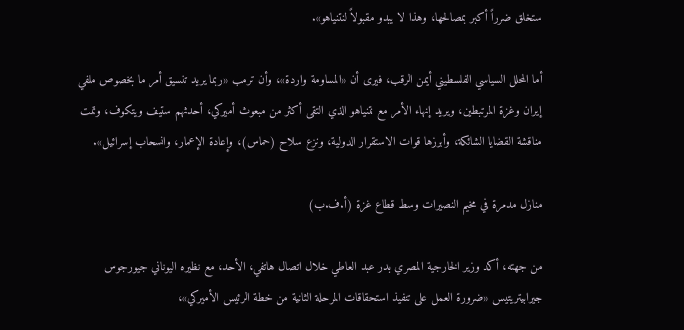ستخلق ضرراً أكبر بمصالحها، وهذا لا يبدو مقبولاً لنتنياهو».

أما المحلل السياسي الفلسطيني أيمن الرقب، فيرى أن «المساومة واردة»، وأن ترمب «ربما يريد تنسيق أمر ما بخصوص ملفي إيران وغزة المرتبطين، ويريد إنهاء الأمر مع نتنياهو الذي التقى أكثر من مبعوث أميركي، أحدثهم ستيف ويتكوف، وتمت مناقشة القضايا الشائكة، وأبرزها قوات الاستقرار الدولية، ونزع سلاح (حماس)، وإعادة الإعمار، وانسحاب إسرائيل».

منازل مدمرة في مخيم النصيرات وسط قطاع غزة (أ.ف.ب)

من جهته، أكد وزير الخارجية المصري بدر عبد العاطي خلال اتصال هاتفي، الأحد، مع نظيره اليوناني جيورجوس جيرابيتريتيس «ضرورة العمل على تنفيذ استحقاقات المرحلة الثانية من خطة الرئيس الأميركي»،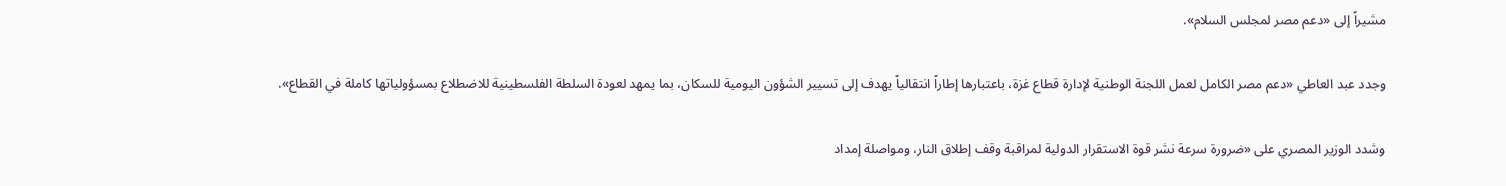مشيراً إلى «دعم مصر لمجلس السلام».

وجدد عبد العاطي «دعم مصر الكامل لعمل اللجنة الوطنية لإدارة قطاع غزة، باعتبارها إطاراً انتقالياً يهدف إلى تسيير الشؤون اليومية للسكان، بما يمهد لعودة السلطة الفلسطينية للاضطلاع بمسؤولياتها كاملة في القطاع».

وشدد الوزير المصري على «ضرورة سرعة نشر قوة الاستقرار الدولية لمراقبة وقف إطلاق النار، ومواصلة إمداد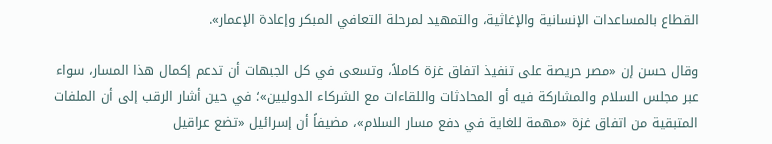القطاع بالمساعدات الإنسانية والإغاثية، والتمهيد لمرحلة التعافي المبكر وإعادة الإعمار».

وقال حسن إن «مصر حريصة على تنفيذ اتفاق غزة كاملاً، وتسعى في كل الجبهات أن تدعم إكمال هذا المسار، سواء عبر مجلس السلام والمشاركة فيه أو المحادثات واللقاءات مع الشركاء الدوليين»؛ في حين أشار الرقب إلى أن الملفات المتبقية من اتفاق غزة «مهمة للغاية في دفع مسار السلام»، مضيفاً أن إسرائيل «تضع عراقيل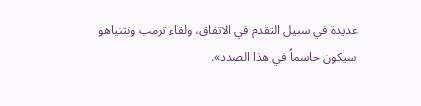عديدة في سبيل التقدم في الاتفاق، ولقاء ترمب ونتنياهو سيكون حاسماً في هذا الصدد».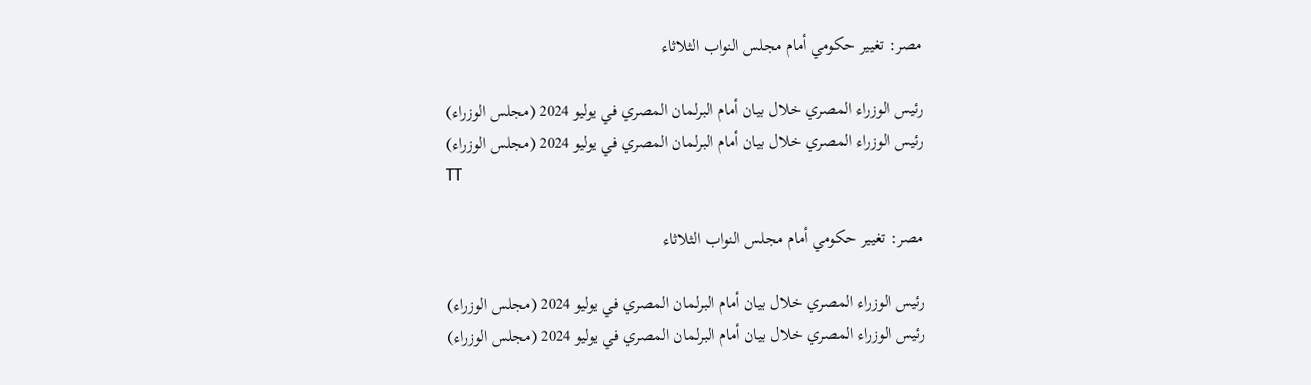مصر: تغيير حكومي أمام مجلس النواب الثلاثاء

رئيس الوزراء المصري خلال بيان أمام البرلمان المصري في يوليو 2024 (مجلس الوزراء)
رئيس الوزراء المصري خلال بيان أمام البرلمان المصري في يوليو 2024 (مجلس الوزراء)
TT

مصر: تغيير حكومي أمام مجلس النواب الثلاثاء

رئيس الوزراء المصري خلال بيان أمام البرلمان المصري في يوليو 2024 (مجلس الوزراء)
رئيس الوزراء المصري خلال بيان أمام البرلمان المصري في يوليو 2024 (مجلس الوزراء)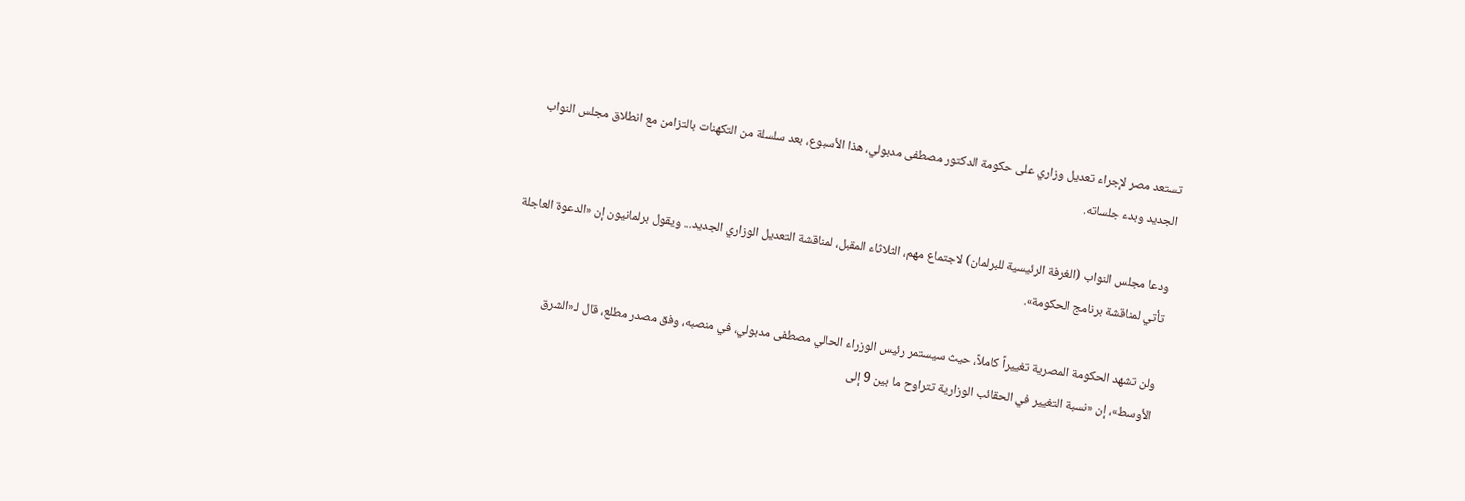تستعد مصر لإجراء تعديل وزاري على حكومة الدكتور مصطفى مدبولي، هذا الأسبوع، بعد سلسلة من التكهنات بالتزامن مع انطلاق مجلس النواب الجديد وبدء جلساته.

ودعا مجلس النواب (الغرفة الرئيسية للبرلمان) لاجتماع مهم، الثلاثاء المقبل، لمناقشة التعديل الوزاري الجديد... ويقول برلمانيون إن «الدعوة العاجلة تأتي لمناقشة برنامج الحكومة».

ولن تشهد الحكومة المصرية تغييراً كاملاً، حيث سيستمر رئيس الوزراء الحالي مصطفى مدبولي، في منصبه، وفق مصدر مطلع، قال لـ«الشرق الأوسط»، إن «نسبة التغيير في الحقائب الوزارية تتراوح ما بين 9 إلى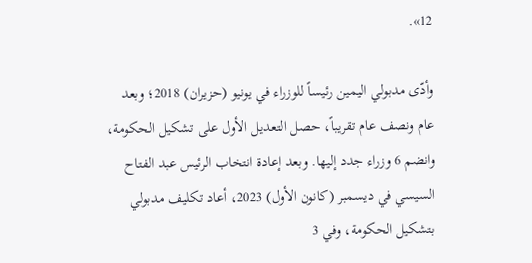12».

وأدّى مدبولي اليمين رئيساً للوزراء في يونيو (حزيران) 2018؛ وبعد عام ونصف عام تقريباً، حصل التعديل الأول على تشكيل الحكومة، وانضم 6 وزراء جدد إليها. وبعد إعادة انتخاب الرئيس عبد الفتاح السيسي في ديسمبر (كانون الأول) 2023، أعاد تكليف مدبولي بتشكيل الحكومة، وفي 3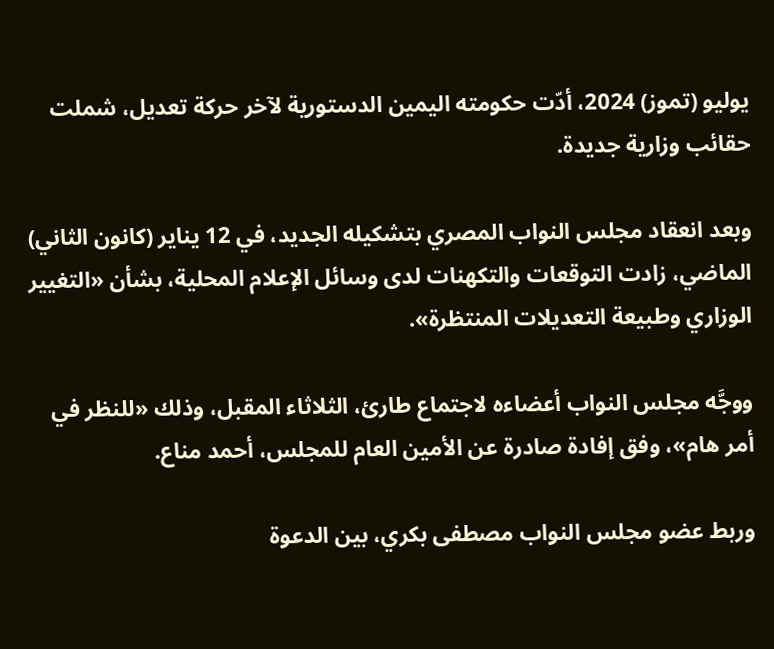يوليو (تموز) 2024، أدّت حكومته اليمين الدستورية لآخر حركة تعديل، شملت حقائب وزارية جديدة.

وبعد انعقاد مجلس النواب المصري بتشكيله الجديد، في 12 يناير (كانون الثاني) الماضي، زادت التوقعات والتكهنات لدى وسائل الإعلام المحلية، بشأن «التغيير الوزاري وطبيعة التعديلات المنتظرة».

ووجَّه مجلس النواب أعضاءه لاجتماع طارئ، الثلاثاء المقبل، وذلك «للنظر في أمر هام»، وفق إفادة صادرة عن الأمين العام للمجلس، أحمد مناع.

وربط عضو مجلس النواب مصطفى بكري، بين الدعوة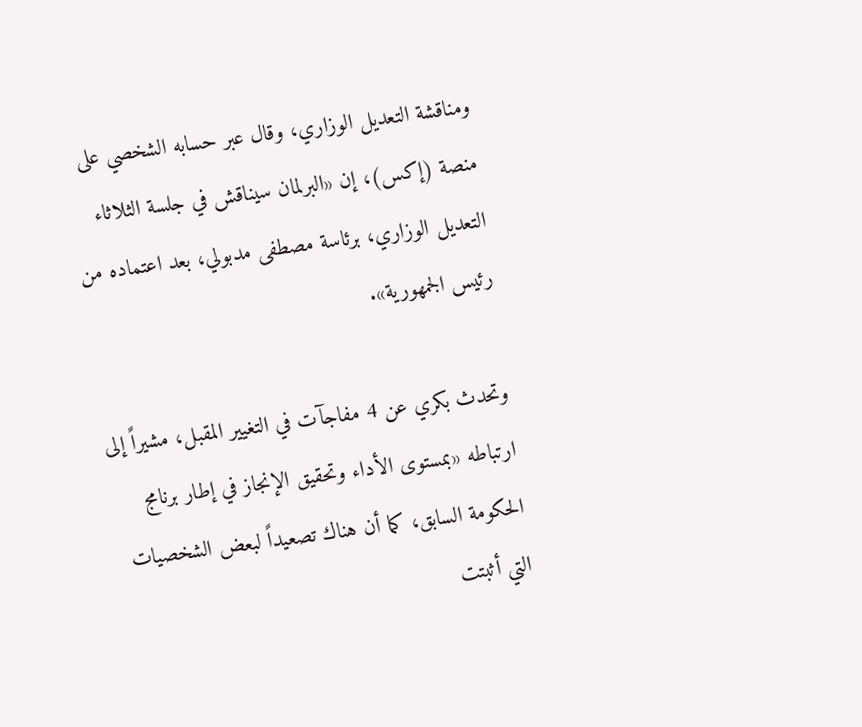ومناقشة التعديل الوزاري، وقال عبر حسابه الشخصي على منصة (إكس)، إن «البرلمان سيناقش في جلسة الثلاثاء التعديل الوزاري، برئاسة مصطفى مدبولي، بعد اعتماده من رئيس الجمهورية».

وتحدث بكري عن 4 مفاجآت في التغيير المقبل، مشيراً إلى ارتباطه «بمستوى الأداء وتحقيق الإنجاز في إطار برنامج الحكومة السابق، كما أن هناك تصعيداً لبعض الشخصيات التي أثبتت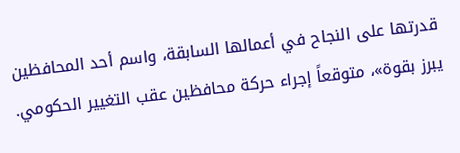قدرتها على النجاح في أعمالها السابقة، واسم أحد المحافظين يبرز بقوة»، متوقعاً إجراء حركة محافظين عقب التغيير الحكومي.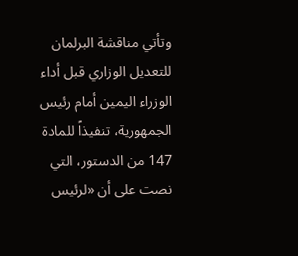وتأتي مناقشة البرلمان للتعديل الوزاري قبل أداء الوزراء اليمين أمام رئيس الجمهورية، تنفيذاً للمادة 147 من الدستور، التي نصت على أن «لرئيس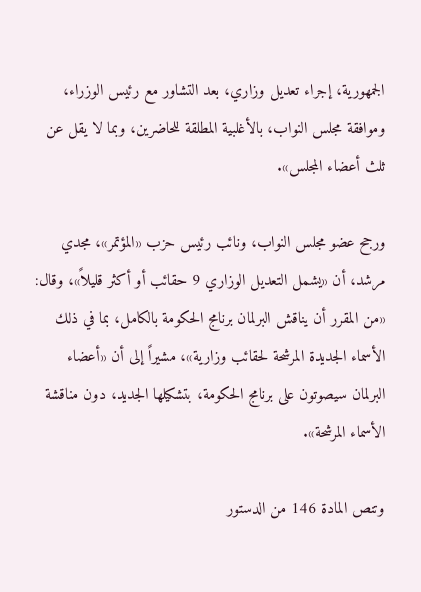الجمهورية، إجراء تعديل وزاري، بعد التشاور مع رئيس الوزراء، وموافقة مجلس النواب، بالأغلبية المطلقة للحاضرين، وبما لا يقل عن ثلث أعضاء المجلس».

ورجح عضو مجلس النواب، ونائب رئيس حزب «المؤتمر»، مجدي مرشد، أن «يشمل التعديل الوزاري 9 حقائب أو أكثر قليلاً»، وقال: «من المقرر أن يناقش البرلمان برنامج الحكومة بالكامل، بما في ذلك الأسماء الجديدة المرشحة لحقائب وزارية»، مشيراً إلى أن «أعضاء البرلمان سيصوتون على برنامج الحكومة، بتشكيلها الجديد، دون مناقشة الأسماء المرشحة».

وتنص المادة 146 من الدستور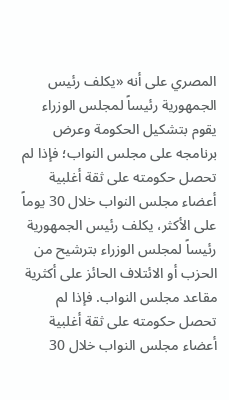المصري على أنه «يكلف رئيس الجمهورية رئيساً لمجلس الوزراء يقوم بتشكيل الحكومة وعرض برنامجه على مجلس النواب؛ فإذا لم تحصل حكومته على ثقة أغلبية أعضاء مجلس النواب خلال 30 يوماً على الأكثر، يكلف رئيس الجمهورية رئيساً لمجلس الوزراء بترشيح من الحزب أو الائتلاف الحائز على أكثرية مقاعد مجلس النواب. فإذا لم تحصل حكومته على ثقة أغلبية أعضاء مجلس النواب خلال 30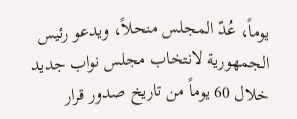يوماً، عُدّ المجلس منحلاً، ويدعو رئيس الجمهورية لانتخاب مجلس نواب جديد خلال 60 يوماً من تاريخ صدور قرار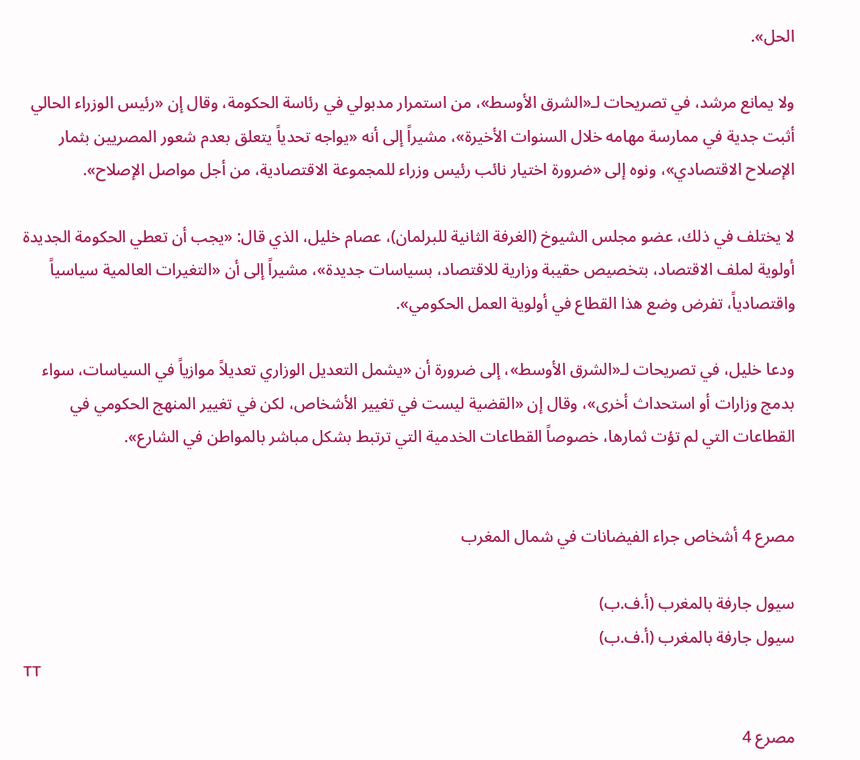الحل».

ولا يمانع مرشد، في تصريحات لـ«الشرق الأوسط»، من استمرار مدبولي في رئاسة الحكومة، وقال إن «رئيس الوزراء الحالي أثبت جدية في ممارسة مهامه خلال السنوات الأخيرة»، مشيراً إلى أنه «يواجه تحدياً يتعلق بعدم شعور المصريين بثمار الإصلاح الاقتصادي»، ونوه إلى «ضرورة اختيار نائب رئيس وزراء للمجموعة الاقتصادية، من أجل مواصل الإصلاح».

لا يختلف في ذلك، عضو مجلس الشيوخ (الغرفة الثانية للبرلمان)، عصام خليل، الذي قال: «يجب أن تعطي الحكومة الجديدة أولوية لملف الاقتصاد، بتخصيص حقيبة وزارية للاقتصاد، بسياسات جديدة»، مشيراً إلى أن «التغيرات العالمية سياسياً واقتصادياً، تفرض وضع هذا القطاع في أولوية العمل الحكومي».

ودعا خليل، في تصريحات لـ«الشرق الأوسط»، إلى ضرورة أن «يشمل التعديل الوزاري تعديلاً موازياً في السياسات، سواء بدمج وزارات أو استحداث أخرى»، وقال إن «القضية ليست في تغيير الأشخاص، لكن في تغيير المنهج الحكومي في القطاعات التي لم تؤت ثمارها، خصوصاً القطاعات الخدمية التي ترتبط بشكل مباشر بالمواطن في الشارع».


مصرع 4 أشخاص جراء الفيضانات في شمال المغرب

سيول جارفة بالمغرب (أ.ف.ب)
سيول جارفة بالمغرب (أ.ف.ب)
TT

مصرع 4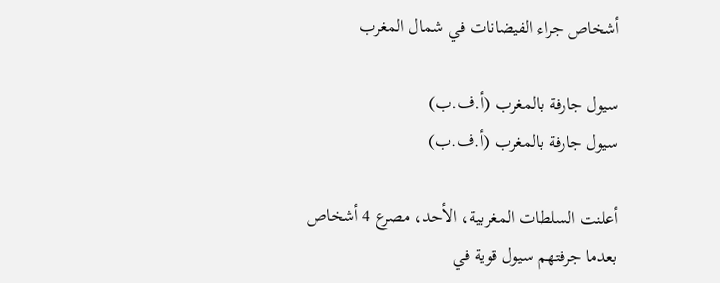أشخاص جراء الفيضانات في شمال المغرب

سيول جارفة بالمغرب (أ.ف.ب)
سيول جارفة بالمغرب (أ.ف.ب)

أعلنت السلطات المغربية، الأحد، مصرع 4 أشخاص بعدما جرفتهم سيول قوية في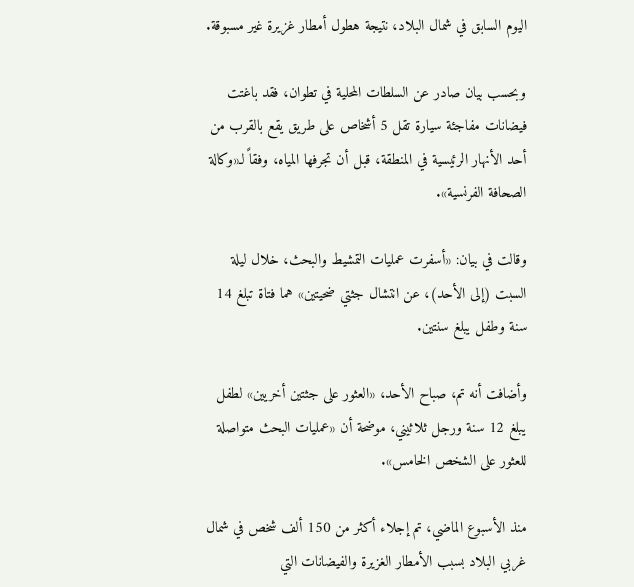اليوم السابق في شمال البلاد، نتيجة هطول أمطار غزيرة غير مسبوقة.

وبحسب بيان صادر عن السلطات المحلية في تطوان، فقد باغتت فيضانات مفاجئة سيارة تقل 5 أشخاص على طريق يقع بالقرب من أحد الأنهار الرئيسية في المنطقة، قبل أن تجرفها المياه، وفقاً لـ«وكالة الصحافة الفرنسية».

وقالت في بيان: «أسفرت عمليات التمشيط والبحث، خلال ليلة السبت (إلى الأحد)، عن انتشال جثتي ضحيتين» هما فتاة تبلغ 14 سنة وطفل يبلغ سنتين.

وأضافت أنه تم، صباح الأحد، «العثور على جثتين أخريين» لطفل يبلغ 12 سنة ورجل ثلاثيني، موضحة أن «عمليات البحث متواصلة للعثور على الشخص الخامس».

منذ الأسبوع الماضي، تم إجلاء أكثر من 150 ألف شخص في شمال غربي البلاد بسبب الأمطار الغزيرة والفيضانات التي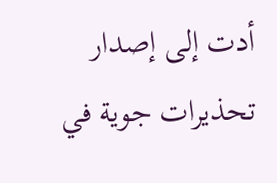أدت إلى إصدار تحذيرات جوية في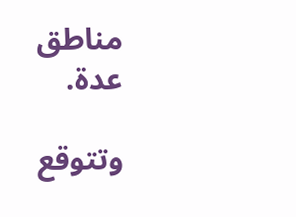مناطق عدة.

وتتوقع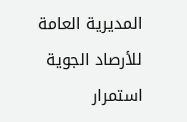المديرية العامة للأرصاد الجوية استمرار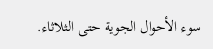سوء الأحوال الجوية حتى الثلاثاء.